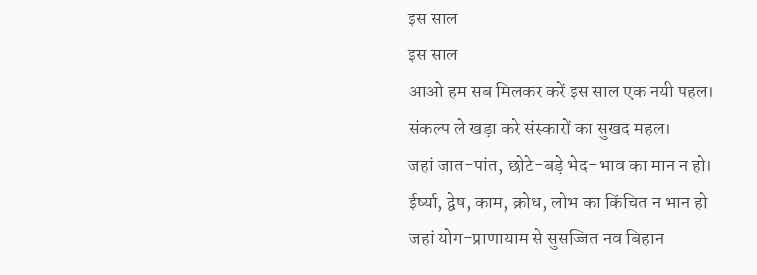इस साल
इस साल
आओ हम सब मिलकर करें इस साल एक नयी पहल।
संकल्प ले खड़ा करे संस्कारों का सुखद महल।
जहां जात-पांत, छोटे-बड़े भेद-भाव का मान न हो।
ईर्ष्या, द्वेष, काम, क्रोध, लोभ का किंचित न भान हो
जहां योग-प्राणायाम से सुसज्जित नव बिहान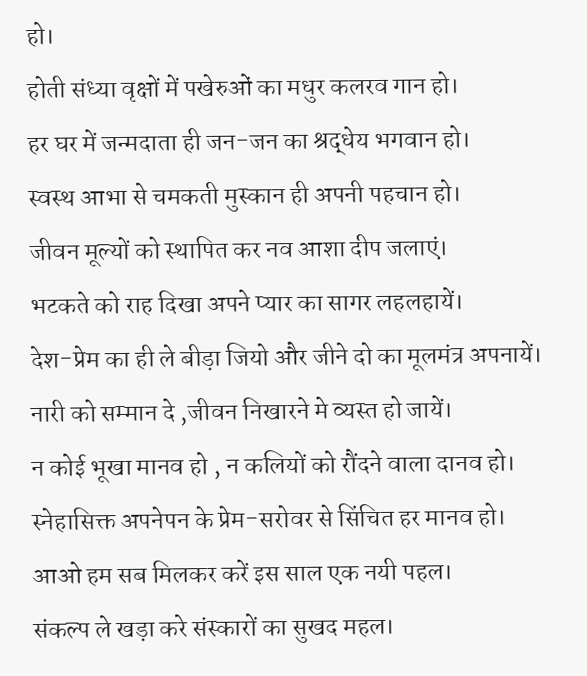हो।
होती संध्या वृक्षों में पखेरुओं का मधुर कलरव गान हो।
हर घर में जन्मदाता ही जन-जन का श्रद्धेय भगवान हो।
स्वस्थ आभा से चमकती मुस्कान ही अपनी पहचान हो।
जीवन मूल्यों को स्थापित कर नव आशा दीप जलाएं।
भटकते को राह दिखा अपने प्यार का सागर लहलहायें।
देश-प्रेम का ही ले बीड़ा जियो और जीने दो का मूलमंत्र अपनायें।
नारी को सम्मान दे ,जीवन निखारने मे व्यस्त हो जायें।
न कोई भूखा मानव हो , न कलियों को रौंदने वाला दानव हो।
स्नेहासिक्त अपनेपन के प्रेम-सरोवर से सिंचित हर मानव हो।
आओ हम सब मिलकर करें इस साल एक नयी पहल।
संकल्प ले खड़ा करे संस्कारों का सुखद महल।